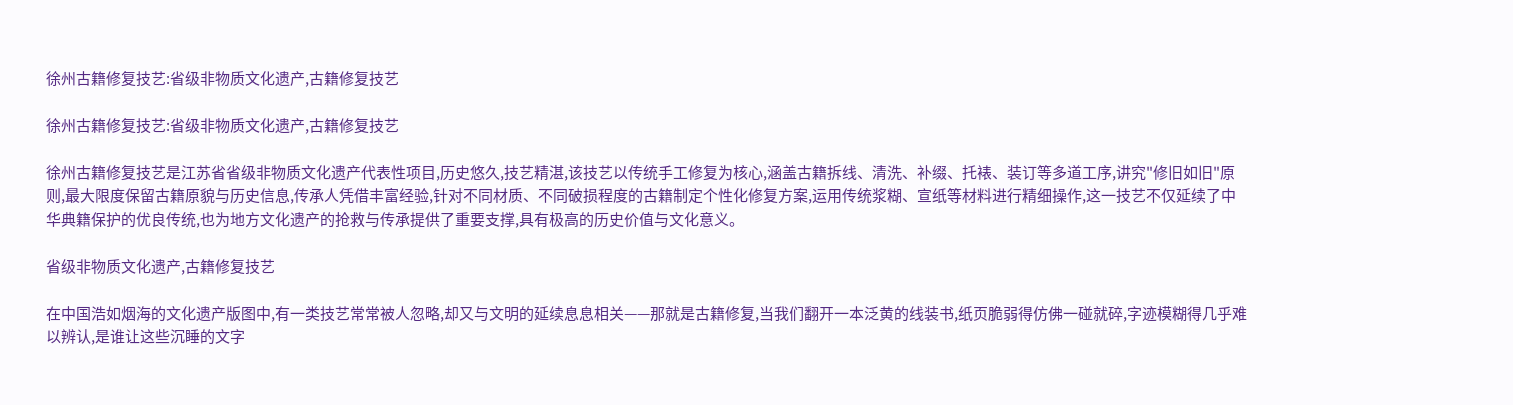徐州古籍修复技艺:省级非物质文化遗产,古籍修复技艺

徐州古籍修复技艺:省级非物质文化遗产,古籍修复技艺

徐州古籍修复技艺是江苏省省级非物质文化遗产代表性项目,历史悠久,技艺精湛,该技艺以传统手工修复为核心,涵盖古籍拆线、清洗、补缀、托裱、装订等多道工序,讲究"修旧如旧"原则,最大限度保留古籍原貌与历史信息,传承人凭借丰富经验,针对不同材质、不同破损程度的古籍制定个性化修复方案,运用传统浆糊、宣纸等材料进行精细操作,这一技艺不仅延续了中华典籍保护的优良传统,也为地方文化遗产的抢救与传承提供了重要支撑,具有极高的历史价值与文化意义。

省级非物质文化遗产,古籍修复技艺

在中国浩如烟海的文化遗产版图中,有一类技艺常常被人忽略,却又与文明的延续息息相关——那就是古籍修复,当我们翻开一本泛黄的线装书,纸页脆弱得仿佛一碰就碎,字迹模糊得几乎难以辨认,是谁让这些沉睡的文字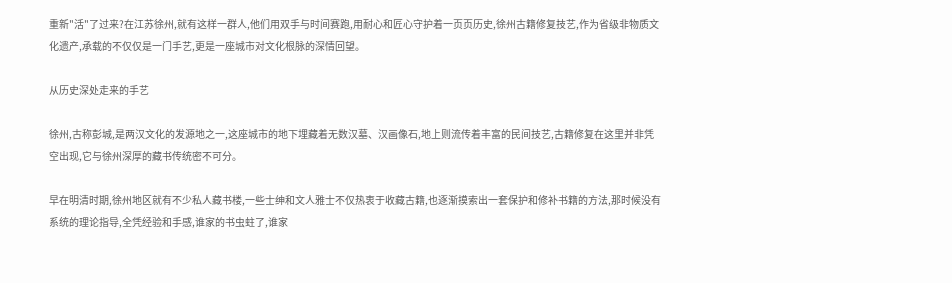重新"活"了过来?在江苏徐州,就有这样一群人,他们用双手与时间赛跑,用耐心和匠心守护着一页页历史,徐州古籍修复技艺,作为省级非物质文化遗产,承载的不仅仅是一门手艺,更是一座城市对文化根脉的深情回望。

从历史深处走来的手艺

徐州,古称彭城,是两汉文化的发源地之一,这座城市的地下埋藏着无数汉墓、汉画像石,地上则流传着丰富的民间技艺,古籍修复在这里并非凭空出现,它与徐州深厚的藏书传统密不可分。

早在明清时期,徐州地区就有不少私人藏书楼,一些士绅和文人雅士不仅热衷于收藏古籍,也逐渐摸索出一套保护和修补书籍的方法,那时候没有系统的理论指导,全凭经验和手感,谁家的书虫蛀了,谁家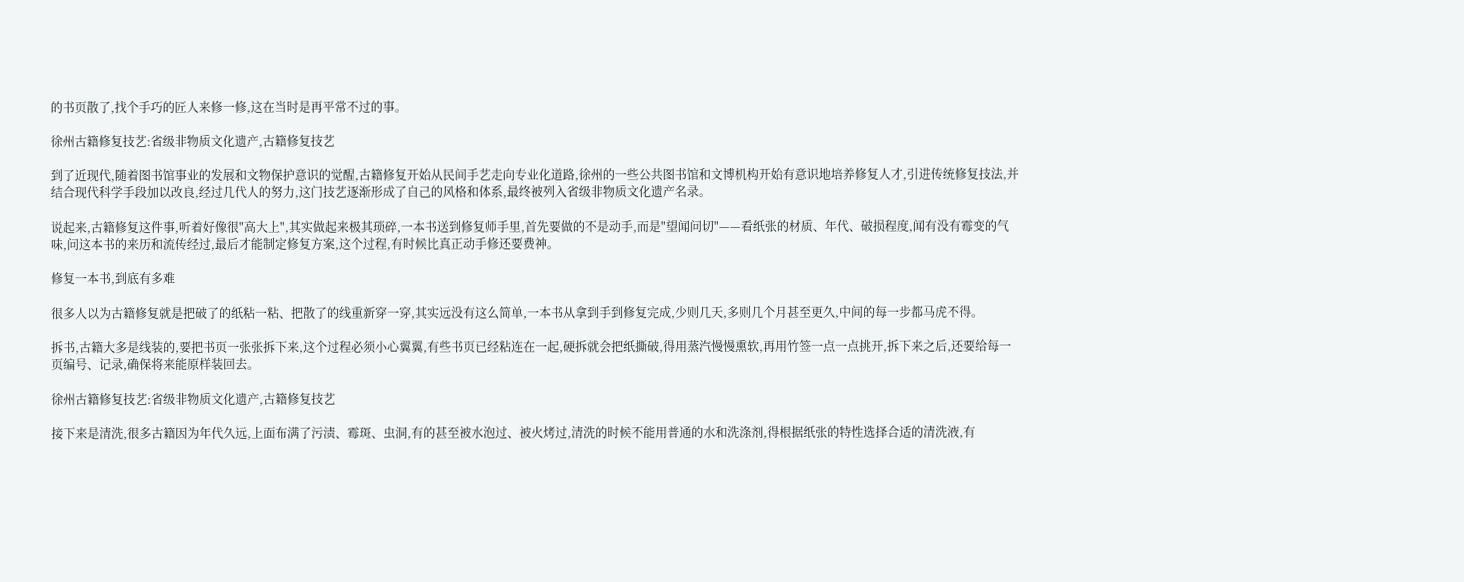的书页散了,找个手巧的匠人来修一修,这在当时是再平常不过的事。

徐州古籍修复技艺:省级非物质文化遗产,古籍修复技艺

到了近现代,随着图书馆事业的发展和文物保护意识的觉醒,古籍修复开始从民间手艺走向专业化道路,徐州的一些公共图书馆和文博机构开始有意识地培养修复人才,引进传统修复技法,并结合现代科学手段加以改良,经过几代人的努力,这门技艺逐渐形成了自己的风格和体系,最终被列入省级非物质文化遗产名录。

说起来,古籍修复这件事,听着好像很"高大上",其实做起来极其琐碎,一本书送到修复师手里,首先要做的不是动手,而是"望闻问切"——看纸张的材质、年代、破损程度,闻有没有霉变的气味,问这本书的来历和流传经过,最后才能制定修复方案,这个过程,有时候比真正动手修还要费神。

修复一本书,到底有多难

很多人以为古籍修复就是把破了的纸粘一粘、把散了的线重新穿一穿,其实远没有这么简单,一本书从拿到手到修复完成,少则几天,多则几个月甚至更久,中间的每一步都马虎不得。

拆书,古籍大多是线装的,要把书页一张张拆下来,这个过程必须小心翼翼,有些书页已经粘连在一起,硬拆就会把纸撕破,得用蒸汽慢慢熏软,再用竹签一点一点挑开,拆下来之后,还要给每一页编号、记录,确保将来能原样装回去。

徐州古籍修复技艺:省级非物质文化遗产,古籍修复技艺

接下来是清洗,很多古籍因为年代久远,上面布满了污渍、霉斑、虫洞,有的甚至被水泡过、被火烤过,清洗的时候不能用普通的水和洗涤剂,得根据纸张的特性选择合适的清洗液,有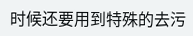时候还要用到特殊的去污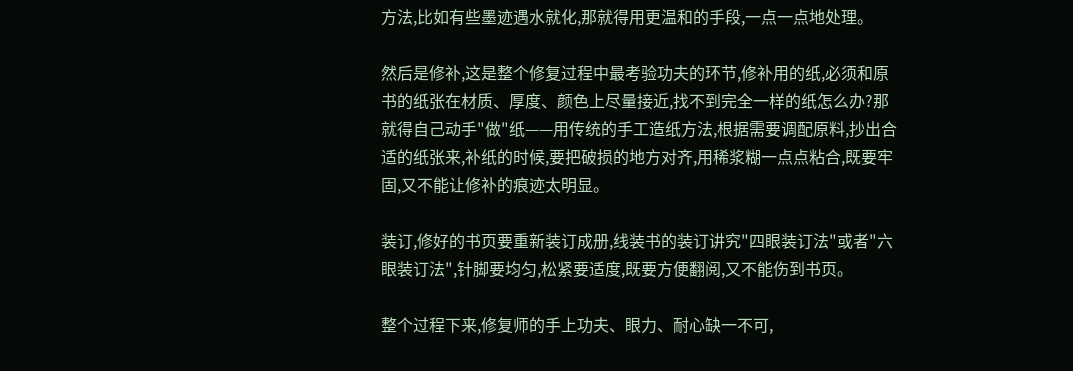方法,比如有些墨迹遇水就化,那就得用更温和的手段,一点一点地处理。

然后是修补,这是整个修复过程中最考验功夫的环节,修补用的纸,必须和原书的纸张在材质、厚度、颜色上尽量接近,找不到完全一样的纸怎么办?那就得自己动手"做"纸——用传统的手工造纸方法,根据需要调配原料,抄出合适的纸张来,补纸的时候,要把破损的地方对齐,用稀浆糊一点点粘合,既要牢固,又不能让修补的痕迹太明显。

装订,修好的书页要重新装订成册,线装书的装订讲究"四眼装订法"或者"六眼装订法",针脚要均匀,松紧要适度,既要方便翻阅,又不能伤到书页。

整个过程下来,修复师的手上功夫、眼力、耐心缺一不可,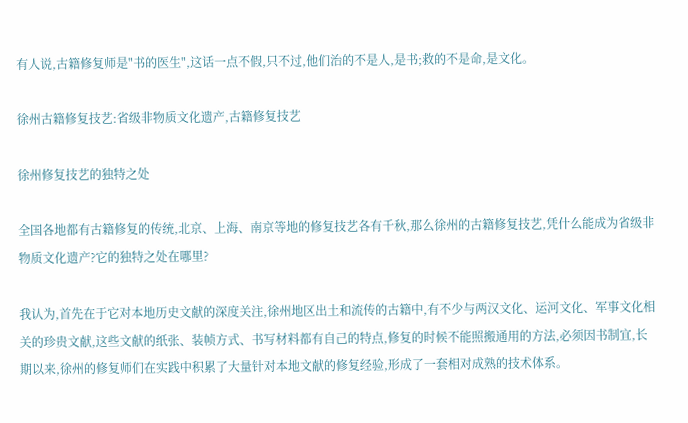有人说,古籍修复师是"书的医生",这话一点不假,只不过,他们治的不是人,是书;救的不是命,是文化。

徐州古籍修复技艺:省级非物质文化遗产,古籍修复技艺

徐州修复技艺的独特之处

全国各地都有古籍修复的传统,北京、上海、南京等地的修复技艺各有千秋,那么徐州的古籍修复技艺,凭什么能成为省级非物质文化遗产?它的独特之处在哪里?

我认为,首先在于它对本地历史文献的深度关注,徐州地区出土和流传的古籍中,有不少与两汉文化、运河文化、军事文化相关的珍贵文献,这些文献的纸张、装帧方式、书写材料都有自己的特点,修复的时候不能照搬通用的方法,必须因书制宜,长期以来,徐州的修复师们在实践中积累了大量针对本地文献的修复经验,形成了一套相对成熟的技术体系。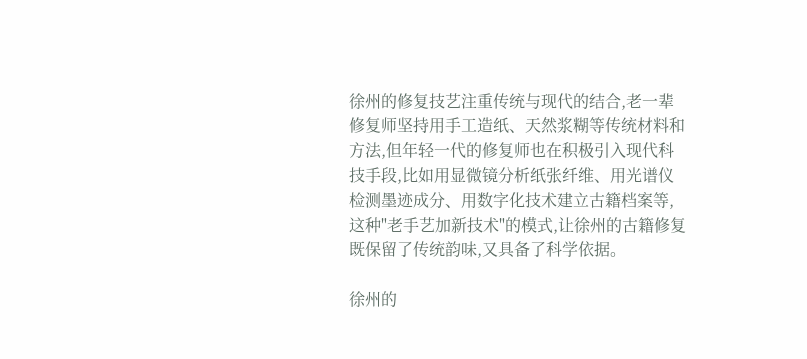徐州的修复技艺注重传统与现代的结合,老一辈修复师坚持用手工造纸、天然浆糊等传统材料和方法,但年轻一代的修复师也在积极引入现代科技手段,比如用显微镜分析纸张纤维、用光谱仪检测墨迹成分、用数字化技术建立古籍档案等,这种"老手艺加新技术"的模式,让徐州的古籍修复既保留了传统韵味,又具备了科学依据。

徐州的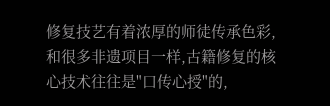修复技艺有着浓厚的师徒传承色彩,和很多非遗项目一样,古籍修复的核心技术往往是"口传心授"的,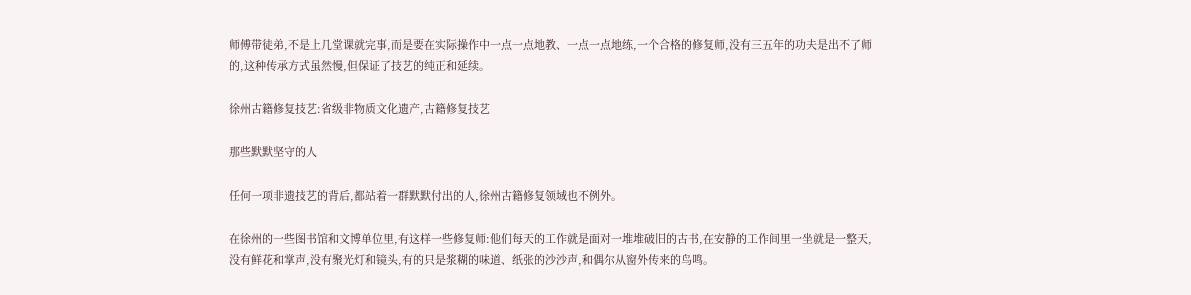师傅带徒弟,不是上几堂课就完事,而是要在实际操作中一点一点地教、一点一点地练,一个合格的修复师,没有三五年的功夫是出不了师的,这种传承方式虽然慢,但保证了技艺的纯正和延续。

徐州古籍修复技艺:省级非物质文化遗产,古籍修复技艺

那些默默坚守的人

任何一项非遗技艺的背后,都站着一群默默付出的人,徐州古籍修复领域也不例外。

在徐州的一些图书馆和文博单位里,有这样一些修复师:他们每天的工作就是面对一堆堆破旧的古书,在安静的工作间里一坐就是一整天,没有鲜花和掌声,没有聚光灯和镜头,有的只是浆糊的味道、纸张的沙沙声,和偶尔从窗外传来的鸟鸣。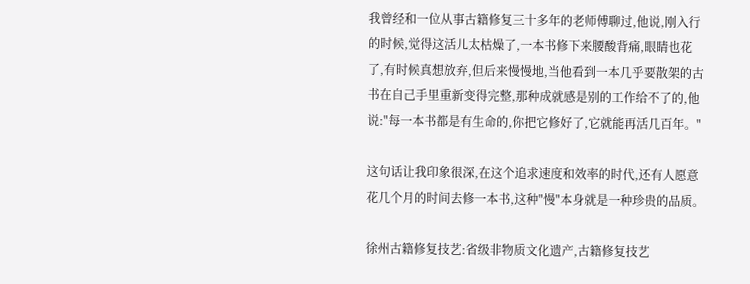我曾经和一位从事古籍修复三十多年的老师傅聊过,他说,刚入行的时候,觉得这活儿太枯燥了,一本书修下来腰酸背痛,眼睛也花了,有时候真想放弃,但后来慢慢地,当他看到一本几乎要散架的古书在自己手里重新变得完整,那种成就感是别的工作给不了的,他说:"每一本书都是有生命的,你把它修好了,它就能再活几百年。"

这句话让我印象很深,在这个追求速度和效率的时代,还有人愿意花几个月的时间去修一本书,这种"慢"本身就是一种珍贵的品质。

徐州古籍修复技艺:省级非物质文化遗产,古籍修复技艺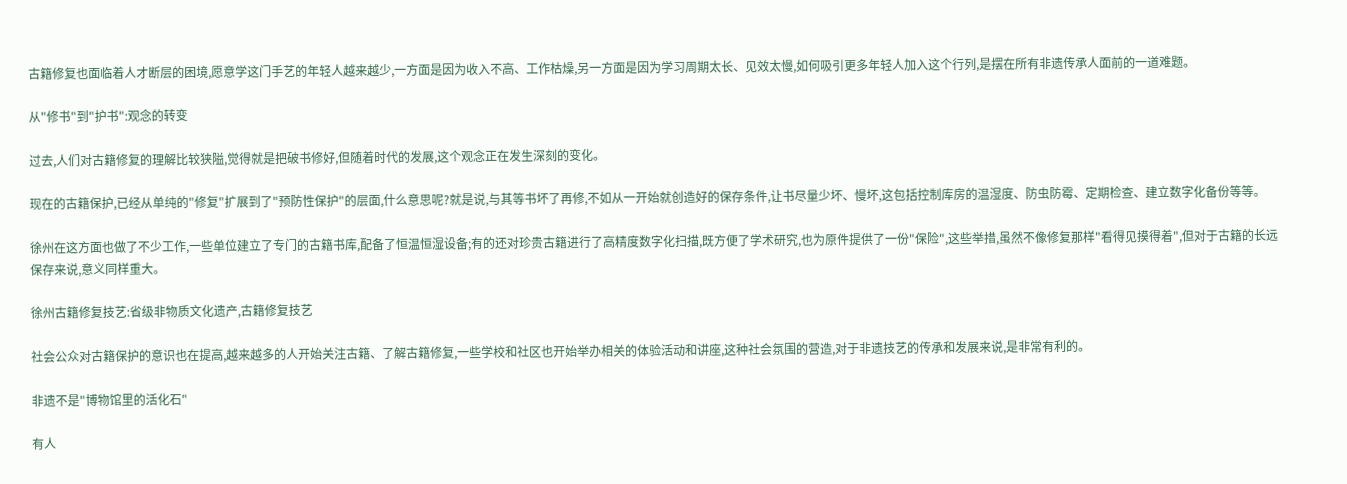古籍修复也面临着人才断层的困境,愿意学这门手艺的年轻人越来越少,一方面是因为收入不高、工作枯燥,另一方面是因为学习周期太长、见效太慢,如何吸引更多年轻人加入这个行列,是摆在所有非遗传承人面前的一道难题。

从"修书"到"护书":观念的转变

过去,人们对古籍修复的理解比较狭隘,觉得就是把破书修好,但随着时代的发展,这个观念正在发生深刻的变化。

现在的古籍保护,已经从单纯的"修复"扩展到了"预防性保护"的层面,什么意思呢?就是说,与其等书坏了再修,不如从一开始就创造好的保存条件,让书尽量少坏、慢坏,这包括控制库房的温湿度、防虫防霉、定期检查、建立数字化备份等等。

徐州在这方面也做了不少工作,一些单位建立了专门的古籍书库,配备了恒温恒湿设备;有的还对珍贵古籍进行了高精度数字化扫描,既方便了学术研究,也为原件提供了一份"保险",这些举措,虽然不像修复那样"看得见摸得着",但对于古籍的长远保存来说,意义同样重大。

徐州古籍修复技艺:省级非物质文化遗产,古籍修复技艺

社会公众对古籍保护的意识也在提高,越来越多的人开始关注古籍、了解古籍修复,一些学校和社区也开始举办相关的体验活动和讲座,这种社会氛围的营造,对于非遗技艺的传承和发展来说,是非常有利的。

非遗不是"博物馆里的活化石"

有人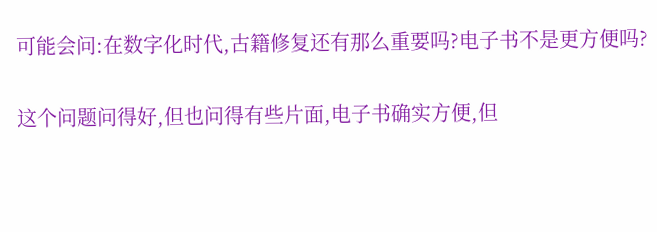可能会问:在数字化时代,古籍修复还有那么重要吗?电子书不是更方便吗?

这个问题问得好,但也问得有些片面,电子书确实方便,但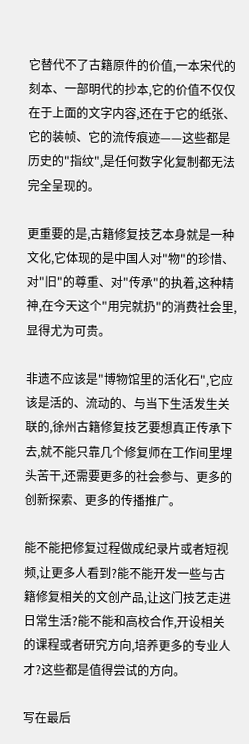它替代不了古籍原件的价值,一本宋代的刻本、一部明代的抄本,它的价值不仅仅在于上面的文字内容,还在于它的纸张、它的装帧、它的流传痕迹——这些都是历史的"指纹",是任何数字化复制都无法完全呈现的。

更重要的是,古籍修复技艺本身就是一种文化,它体现的是中国人对"物"的珍惜、对"旧"的尊重、对"传承"的执着,这种精神,在今天这个"用完就扔"的消费社会里,显得尤为可贵。

非遗不应该是"博物馆里的活化石",它应该是活的、流动的、与当下生活发生关联的,徐州古籍修复技艺要想真正传承下去,就不能只靠几个修复师在工作间里埋头苦干,还需要更多的社会参与、更多的创新探索、更多的传播推广。

能不能把修复过程做成纪录片或者短视频,让更多人看到?能不能开发一些与古籍修复相关的文创产品,让这门技艺走进日常生活?能不能和高校合作,开设相关的课程或者研究方向,培养更多的专业人才?这些都是值得尝试的方向。

写在最后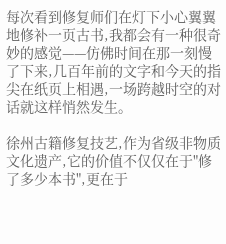每次看到修复师们在灯下小心翼翼地修补一页古书,我都会有一种很奇妙的感觉——仿佛时间在那一刻慢了下来,几百年前的文字和今天的指尖在纸页上相遇,一场跨越时空的对话就这样悄然发生。

徐州古籍修复技艺,作为省级非物质文化遗产,它的价值不仅仅在于"修了多少本书",更在于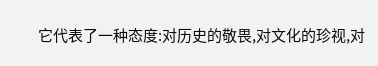它代表了一种态度:对历史的敬畏,对文化的珍视,对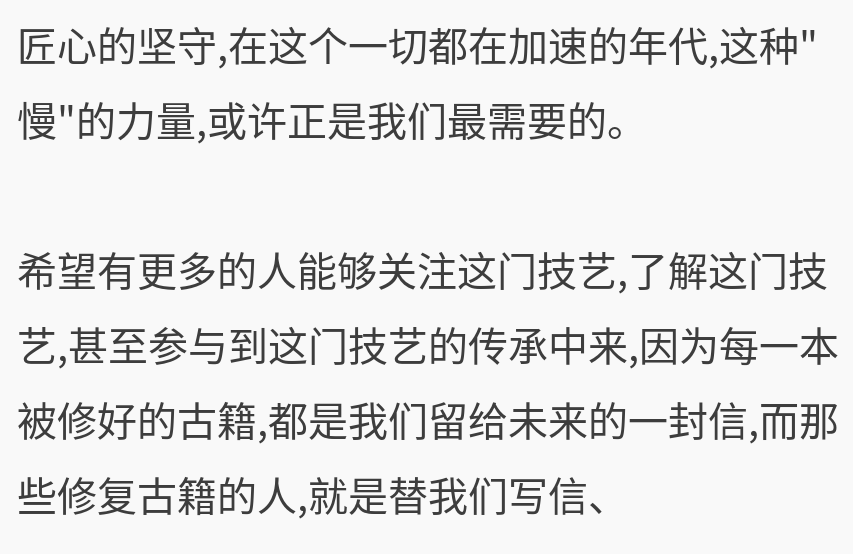匠心的坚守,在这个一切都在加速的年代,这种"慢"的力量,或许正是我们最需要的。

希望有更多的人能够关注这门技艺,了解这门技艺,甚至参与到这门技艺的传承中来,因为每一本被修好的古籍,都是我们留给未来的一封信,而那些修复古籍的人,就是替我们写信、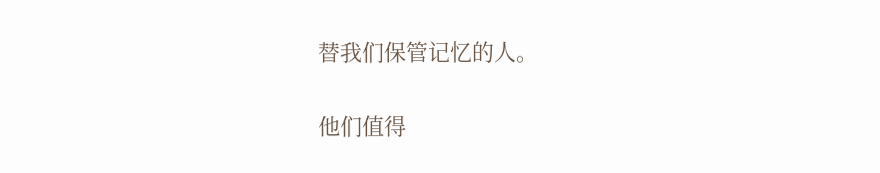替我们保管记忆的人。

他们值得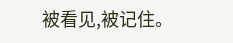被看见,被记住。